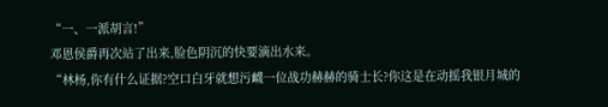“一、一派胡言!”
邓恩侯爵再次站了出来,脸色阴沉的快要滴出水来。
“林杨,你有什么证据?空口白牙就想污衊一位战功赫赫的骑士长?你这是在动摇我银月城的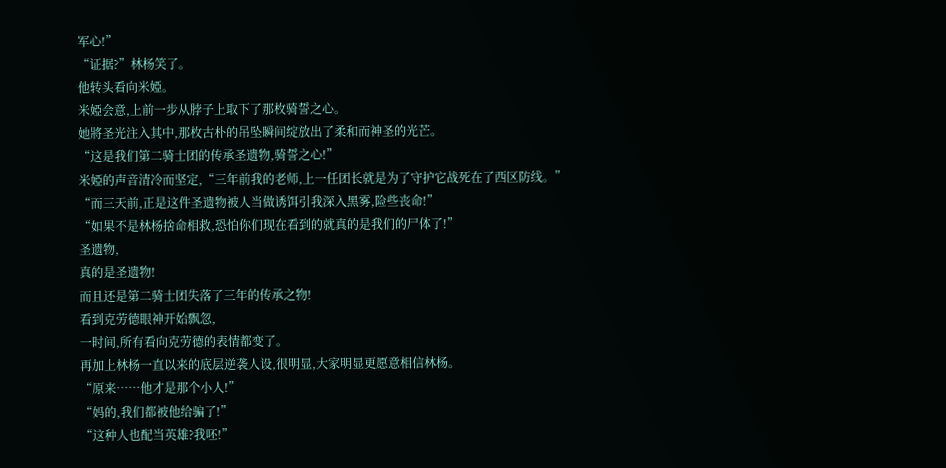军心!”
“证据?”林杨笑了。
他转头看向米婭。
米婭会意,上前一步从脖子上取下了那枚骑誓之心。
她將圣光注入其中,那枚古朴的吊坠瞬间绽放出了柔和而神圣的光芒。
“这是我们第二骑士团的传承圣遗物,骑誓之心!”
米婭的声音清冷而坚定,“三年前我的老师,上一任团长就是为了守护它战死在了西区防线。”
“而三天前,正是这件圣遗物被人当做诱饵引我深入黑雾,险些丧命!”
“如果不是林杨捨命相救,恐怕你们现在看到的就真的是我们的尸体了!”
圣遗物,
真的是圣遗物!
而且还是第二骑士团失落了三年的传承之物!
看到克劳德眼神开始飘忽,
一时间,所有看向克劳德的表情都变了。
再加上林杨一直以来的底层逆袭人设,很明显,大家明显更愿意相信林杨。
“原来……他才是那个小人!”
“妈的,我们都被他给骗了!”
“这种人也配当英雄?我呸!”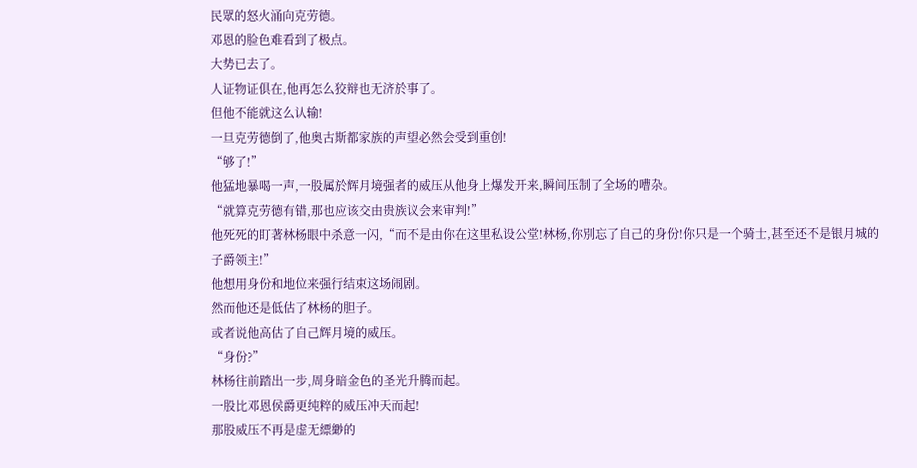民眾的怒火涌向克劳德。
邓恩的脸色难看到了极点。
大势已去了。
人证物证俱在,他再怎么狡辩也无济於事了。
但他不能就这么认输!
一旦克劳德倒了,他奥古斯都家族的声望必然会受到重创!
“够了!”
他猛地暴喝一声,一股属於辉月境强者的威压从他身上爆发开来,瞬间压制了全场的嘈杂。
“就算克劳德有错,那也应该交由贵族议会来审判!”
他死死的盯著林杨眼中杀意一闪,“而不是由你在这里私设公堂!林杨,你別忘了自己的身份!你只是一个骑士,甚至还不是银月城的子爵领主!”
他想用身份和地位来强行结束这场闹剧。
然而他还是低估了林杨的胆子。
或者说他高估了自己辉月境的威压。
“身份?”
林杨往前踏出一步,周身暗金色的圣光升腾而起。
一股比邓恩侯爵更纯粹的威压冲天而起!
那股威压不再是虚无縹緲的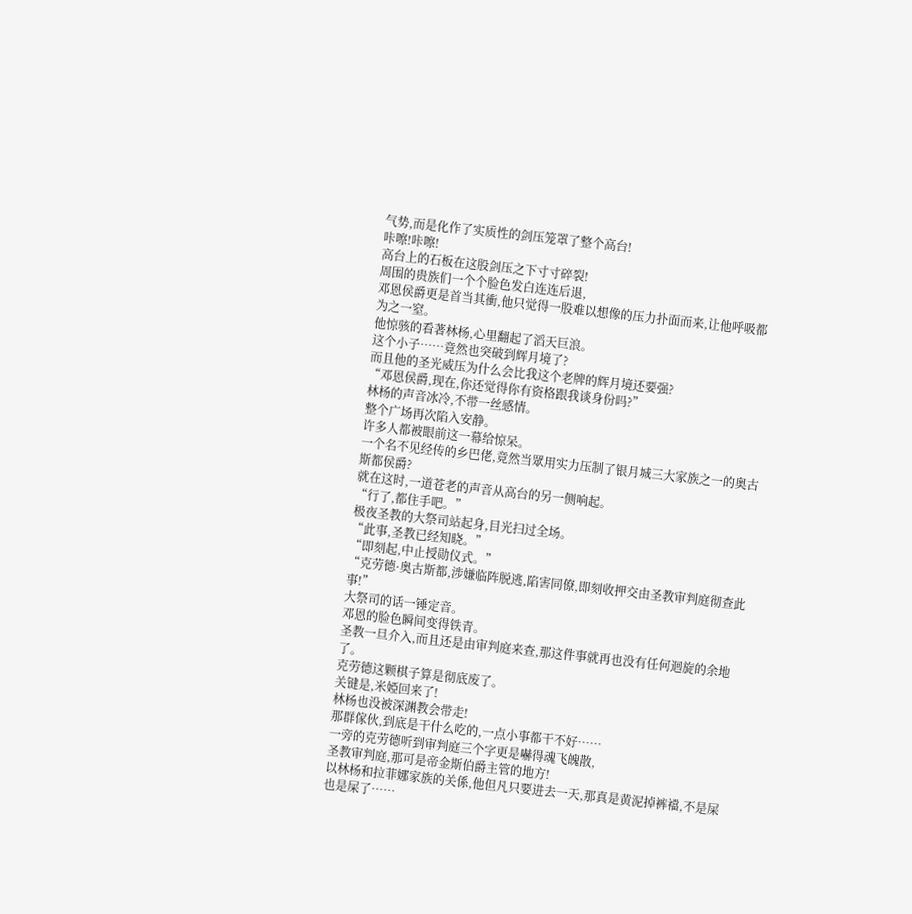气势,而是化作了实质性的剑压笼罩了整个高台!
咔嚓!咔嚓!
高台上的石板在这股剑压之下寸寸碎裂!
周围的贵族们一个个脸色发白连连后退,
邓恩侯爵更是首当其衝,他只觉得一股难以想像的压力扑面而来,让他呼吸都为之一窒。
他惊骇的看著林杨,心里翻起了滔天巨浪。
这个小子……竟然也突破到辉月境了?
而且他的圣光威压为什么会比我这个老牌的辉月境还要强?
“邓恩侯爵,现在,你还觉得你有资格跟我谈身份吗?”
林杨的声音冰冷,不带一丝感情。
整个广场再次陷入安静。
许多人都被眼前这一幕给惊呆。
一个名不见经传的乡巴佬,竟然当眾用实力压制了银月城三大家族之一的奥古斯都侯爵?
就在这时,一道苍老的声音从高台的另一侧响起。
“行了,都住手吧。”
极夜圣教的大祭司站起身,目光扫过全场。
“此事,圣教已经知晓。”
“即刻起,中止授勋仪式。”
“克劳德·奥古斯都,涉嫌临阵脱逃,陷害同僚,即刻收押交由圣教审判庭彻查此事!”
大祭司的话一锤定音。
邓恩的脸色瞬间变得铁青。
圣教一旦介入,而且还是由审判庭来查,那这件事就再也没有任何迴旋的余地了。
克劳德这颗棋子算是彻底废了。
关键是,米婭回来了!
林杨也没被深渊教会带走!
那群傢伙,到底是干什么吃的,一点小事都干不好……
一旁的克劳德听到审判庭三个字更是嚇得魂飞魄散,
圣教审判庭,那可是帝金斯伯爵主管的地方!
以林杨和拉菲娜家族的关係,他但凡只要进去一天,那真是黄泥掉裤襠,不是屎也是屎了……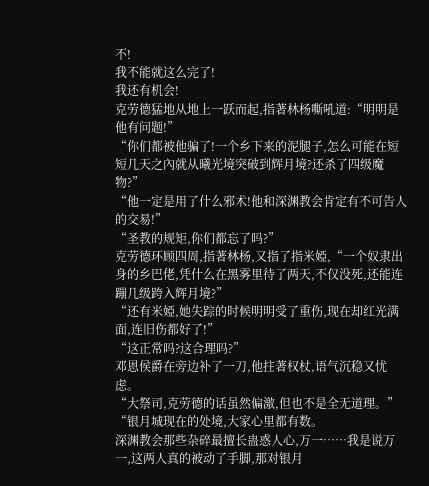不!
我不能就这么完了!
我还有机会!
克劳德猛地从地上一跃而起,指著林杨嘶吼道:“明明是他有问题!”
“你们都被他骗了!一个乡下来的泥腿子,怎么可能在短短几天之內就从曦光境突破到辉月境?还杀了四级魔物?”
“他一定是用了什么邪术!他和深渊教会肯定有不可告人的交易!”
“圣教的规矩,你们都忘了吗?”
克劳德环顾四周,指著林杨,又指了指米婭,“一个奴隶出身的乡巴佬,凭什么在黑雾里待了两天,不仅没死,还能连蹦几级跨入辉月境?”
“还有米婭,她失踪的时候明明受了重伤,现在却红光满面,连旧伤都好了!”
“这正常吗?这合理吗?”
邓恩侯爵在旁边补了一刀,他拄著权杖,语气沉稳又忧虑。
“大祭司,克劳德的话虽然偏激,但也不是全无道理。”
“银月城现在的处境,大家心里都有数。
深渊教会那些杂碎最擅长蛊惑人心,万一……我是说万一,这两人真的被动了手脚,那对银月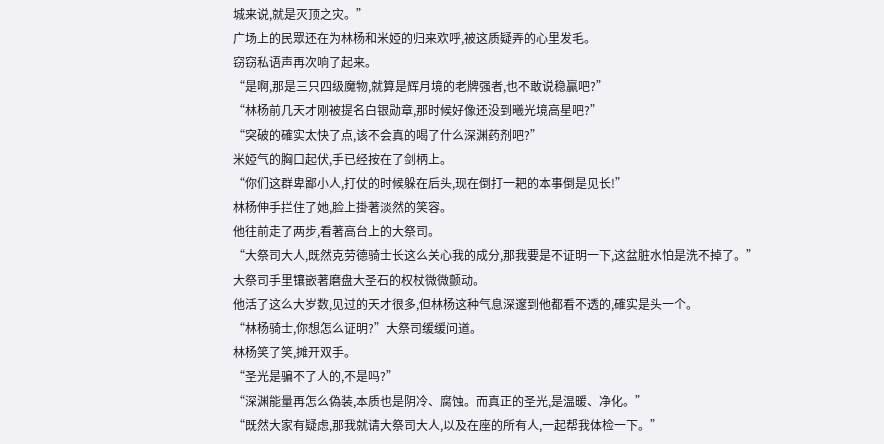城来说,就是灭顶之灾。”
广场上的民眾还在为林杨和米婭的归来欢呼,被这质疑弄的心里发毛。
窃窃私语声再次响了起来。
“是啊,那是三只四级魔物,就算是辉月境的老牌强者,也不敢说稳贏吧?”
“林杨前几天才刚被提名白银勋章,那时候好像还没到曦光境高星吧?”
“突破的確实太快了点,该不会真的喝了什么深渊药剂吧?”
米婭气的胸口起伏,手已经按在了剑柄上。
“你们这群卑鄙小人,打仗的时候躲在后头,现在倒打一耙的本事倒是见长!”
林杨伸手拦住了她,脸上掛著淡然的笑容。
他往前走了两步,看著高台上的大祭司。
“大祭司大人,既然克劳德骑士长这么关心我的成分,那我要是不证明一下,这盆脏水怕是洗不掉了。”
大祭司手里镶嵌著磨盘大圣石的权杖微微颤动。
他活了这么大岁数,见过的天才很多,但林杨这种气息深邃到他都看不透的,確实是头一个。
“林杨骑士,你想怎么证明?”大祭司缓缓问道。
林杨笑了笑,摊开双手。
“圣光是骗不了人的,不是吗?”
“深渊能量再怎么偽装,本质也是阴冷、腐蚀。而真正的圣光,是温暖、净化。”
“既然大家有疑虑,那我就请大祭司大人,以及在座的所有人,一起帮我体检一下。”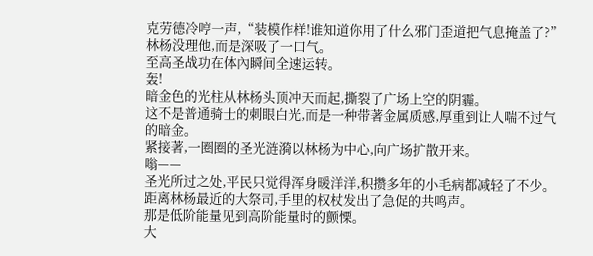克劳德冷哼一声,“装模作样!谁知道你用了什么邪门歪道把气息掩盖了?”
林杨没理他,而是深吸了一口气。
至高圣战功在体內瞬间全速运转。
轰!
暗金色的光柱从林杨头顶冲天而起,撕裂了广场上空的阴霾。
这不是普通骑士的刺眼白光,而是一种带著金属质感,厚重到让人喘不过气的暗金。
紧接著,一圈圈的圣光涟漪以林杨为中心,向广场扩散开来。
嗡——
圣光所过之处,平民只觉得浑身暖洋洋,积攒多年的小毛病都减轻了不少。
距离林杨最近的大祭司,手里的权杖发出了急促的共鸣声。
那是低阶能量见到高阶能量时的颤慄。
大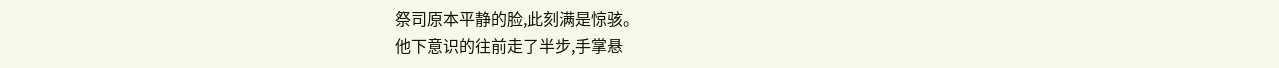祭司原本平静的脸,此刻满是惊骇。
他下意识的往前走了半步,手掌悬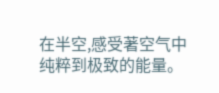在半空,感受著空气中纯粹到极致的能量。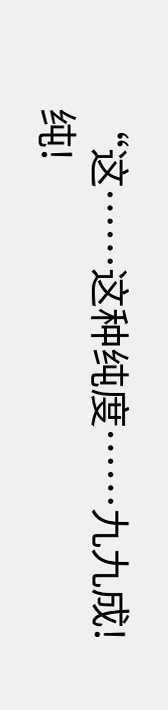“这……这种纯度……九九成!纯!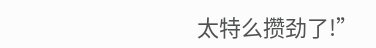太特么攒劲了!”